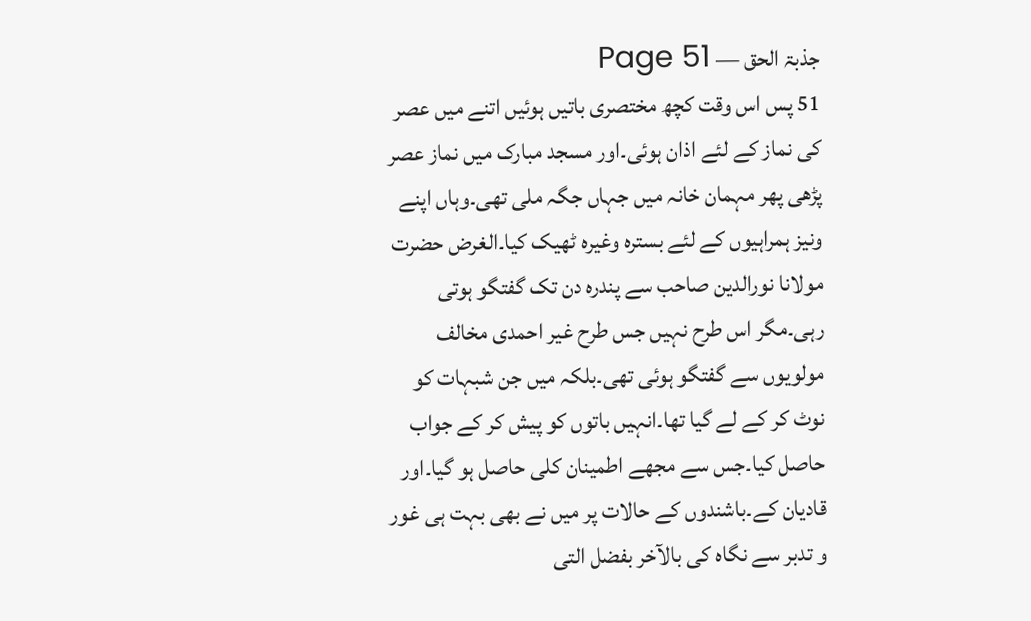جذبۃ الحق — Page 51
51 پس اس وقت کچھ مختصری باتیں ہوئیں اتنے میں عصر کی نماز کے لئے اذان ہوئی۔اور مسجد مبارک میں نماز عصر پڑھی پھر مہمان خانہ میں جہاں جگہ ملی تھی۔وہاں اپنے ونیز ہمراہیوں کے لئے بسترہ وغیرہ ٹھیک کیا۔الغرض حضرت مولانا نورالدین صاحب سے پندرہ دن تک گفتگو ہوتی رہی۔مگر اس طرح نہیں جس طرح غیر احمدی مخالف مولویوں سے گفتگو ہوئی تھی۔بلکہ میں جن شبہات کو نوٹ کر کے لے گیا تھا۔انہیں باتوں کو پیش کر کے جواب حاصل کیا۔جس سے مجھے اطمینان کلی حاصل ہو گیا۔اور قادیان کے۔باشندوں کے حالات پر میں نے بھی بہت ہی غور و تدبر سے نگاہ کی بالآخر بفضل التی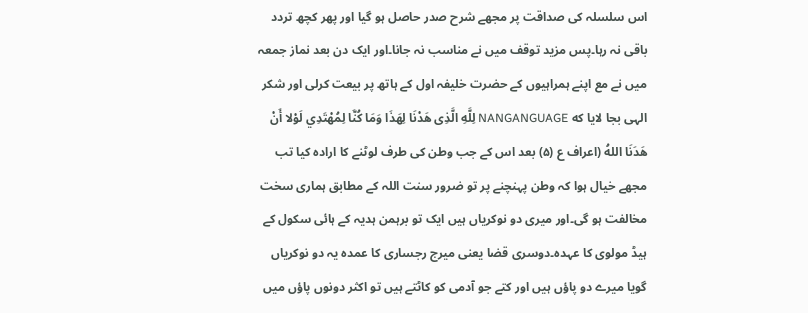اس سلسلہ کی صداقت پر مجھے شرح صدر حاصل ہو گیا اور پھر کچھ تردد باقی نہ رہا۔پس مزید توقف میں نے مناسب نہ جانا۔اور ایک دن بعد نماز جمعہ میں نے مع اپنے ہمراہیوں کے حضرت خلیفہ اول کے ہاتھ پر بیعت کرلی اور شکر الہی بجا لایا که NANGANGUAGE لِلَّهِ الَّذِى هَدْنَا لِهَذَا وَمَا كُنَّا لِمُهْتَدِي لَوْلا أَنْ هَدَنَا اللهُ (اعراف ع (۵) بعد اس کے جب وطن کی طرف لوٹنے کا ارادہ کیا تب مجھے خیال ہوا کہ وطن پہنچنے پر تو ضرور سنت اللہ کے مطابق ہماری سخت مخالفت ہو گی۔اور میری دو نوکریاں ہیں ایک تو برہمن ہدیہ کے ہائی سکول کے ہیڈ مولوی کا عہدہ۔دوسری قضا یعنی میرج رجساری کا عمدہ یہ دو نوکریاں گویا میرے دو پاؤں ہیں اور کتے جو آدمی کو کاٹتے ہیں تو اکثر دونوں پاؤں میں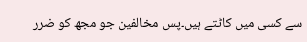سے کسی میں کاٹتے ہیں۔پس مخالفین جو مجھ کو ضرر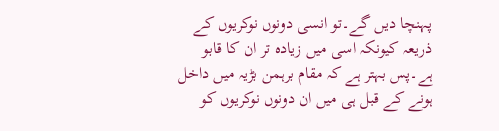پہنچا دیں گے۔تو انسی دونوں نوکریوں کے ذریعہ کیونکہ اسی میں زیادہ تر ان کا قابو ہے۔پس بہتر ہے کہ مقام برہمن بڑیہ میں داخل ہونے کے قبل ہی میں ان دونوں نوکریوں کو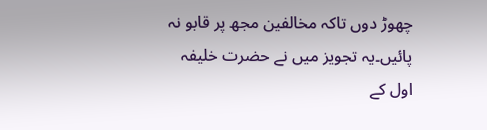چھوڑ دوں تاکہ مخالفین مجھ پر قابو نہ پائیں۔یہ تجویز میں نے حضرت خلیفہ اول کے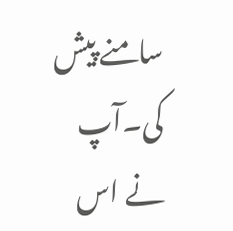سامنے پیش کی۔آپ نے اس